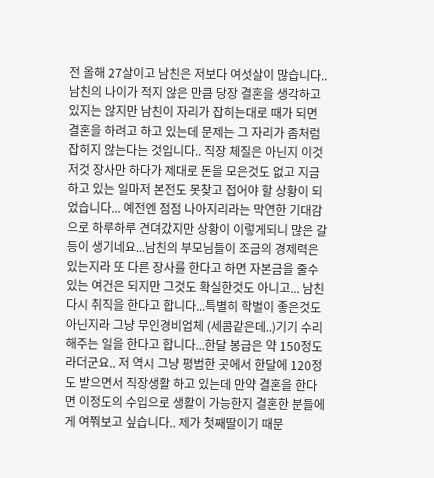전 올해 27살이고 남친은 저보다 여섯살이 많습니다.. 남친의 나이가 적지 않은 만큼 당장 결혼을 생각하고 있지는 않지만 남친이 자리가 잡히는대로 때가 되면 결혼을 하려고 하고 있는데 문제는 그 자리가 좀처럼 잡히지 않는다는 것입니다.. 직장 체질은 아닌지 이것저것 장사만 하다가 제대로 돈을 모은것도 없고 지금 하고 있는 일마저 본전도 못찾고 접어야 할 상황이 되었습니다... 예전엔 점점 나아지리라는 막연한 기대감으로 하루하루 견뎌갔지만 상황이 이렇게되니 많은 갈등이 생기네요...남친의 부모님들이 조금의 경제력은 있는지라 또 다른 장사를 한다고 하면 자본금을 줄수 있는 여건은 되지만 그것도 확실한것도 아니고... 남친 다시 취직을 한다고 합니다...특별히 학벌이 좋은것도 아닌지라 그냥 무인경비업체 (세콤같은데..)기기 수리해주는 일을 한다고 합니다...한달 봉급은 약 150정도 라더군요.. 저 역시 그냥 평범한 곳에서 한달에 120정도 받으면서 직장생활 하고 있는데 만약 결혼을 한다면 이정도의 수입으로 생활이 가능한지 결혼한 분들에게 여쭤보고 싶습니다.. 제가 첫째딸이기 때문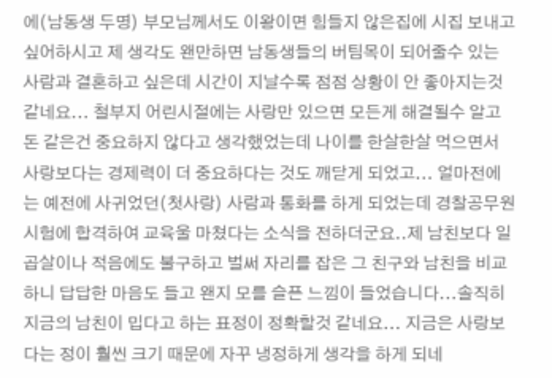에(남동생 두명) 부모님께서도 이왕이면 힘들지 않은집에 시집 보내고 싶어하시고 제 생각도 왠만하면 남동생들의 버팀목이 되어줄수 있는 사람과 결혼하고 싶은데 시간이 지날수록 점점 상황이 안 좋아지는것 같네요... 철부지 어린시절에는 사랑만 있으면 모든게 해결될수 알고 돈 같은건 중요하지 않다고 생각했었는데 나이를 한살한살 먹으면서 사랑보다는 경제력이 더 중요하다는 것도 깨닫게 되었고... 얼마전에는 예전에 사귀었던(첫사랑) 사람과 통화를 하게 되었는데 경찰공무원 시험에 합격하여 교육울 마쳤다는 소식을 전하더군요..제 남친보다 일곱살이나 적음에도 불구하고 벌써 자리를 잡은 그 친구와 남친을 비교하니 답답한 마음도 들고 왠지 모를 슬픈 느낌이 들었습니다...솔직히 지금의 남친이 밉다고 하는 표정이 정확할것 같네요... 지금은 사랑보다는 정이 훨씬 크기 때문에 자꾸 냉정하게 생각을 하게 되네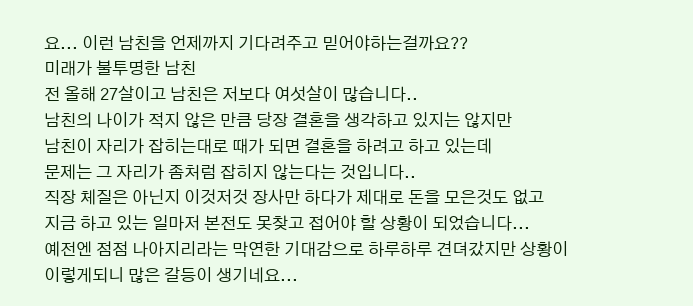요... 이런 남친을 언제까지 기다려주고 믿어야하는걸까요??
미래가 불투명한 남친
전 올해 27살이고 남친은 저보다 여섯살이 많습니다..
남친의 나이가 적지 않은 만큼 당장 결혼을 생각하고 있지는 않지만
남친이 자리가 잡히는대로 때가 되면 결혼을 하려고 하고 있는데
문제는 그 자리가 좀처럼 잡히지 않는다는 것입니다..
직장 체질은 아닌지 이것저것 장사만 하다가 제대로 돈을 모은것도 없고
지금 하고 있는 일마저 본전도 못찾고 접어야 할 상황이 되었습니다...
예전엔 점점 나아지리라는 막연한 기대감으로 하루하루 견뎌갔지만 상황이
이렇게되니 많은 갈등이 생기네요...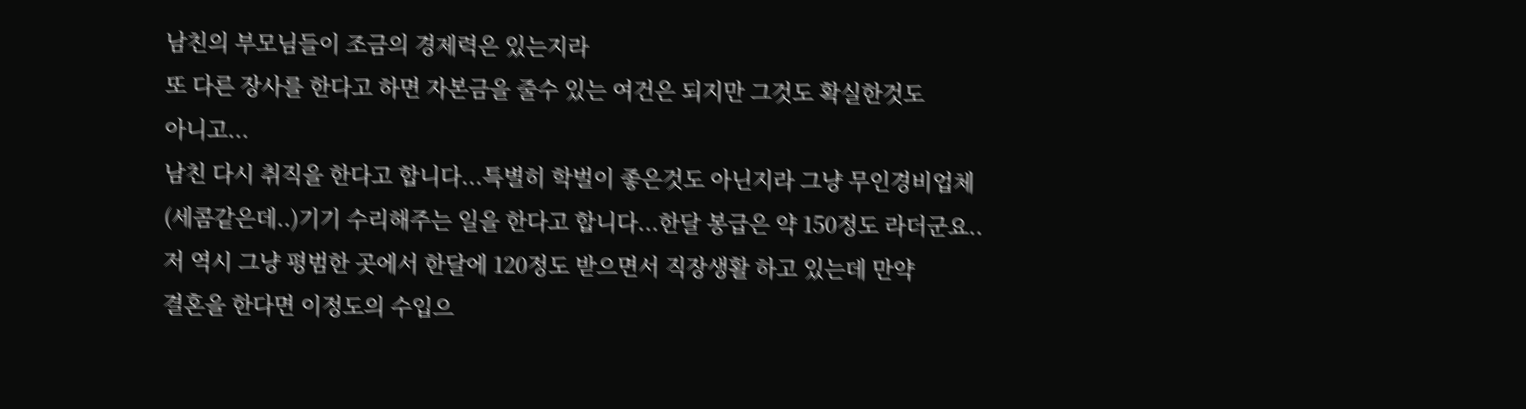남친의 부모님들이 조금의 경제력은 있는지라
또 다른 장사를 한다고 하면 자본금을 줄수 있는 여건은 되지만 그것도 확실한것도
아니고...
남친 다시 취직을 한다고 합니다...특별히 학벌이 좋은것도 아닌지라 그냥 무인경비업체
(세콤같은데..)기기 수리해주는 일을 한다고 합니다...한달 봉급은 약 150정도 라더군요..
저 역시 그냥 평범한 곳에서 한달에 120정도 받으면서 직장생활 하고 있는데 만약
결혼을 한다면 이정도의 수입으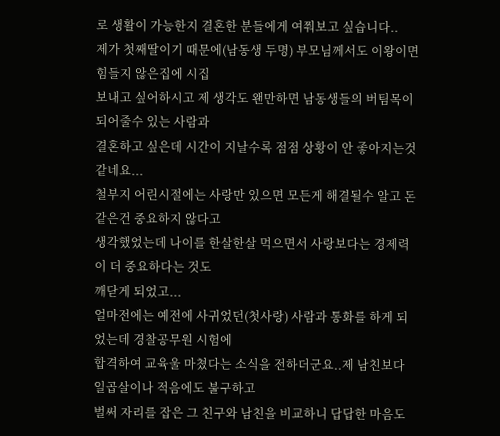로 생활이 가능한지 결혼한 분들에게 여쭤보고 싶습니다..
제가 첫째딸이기 때문에(남동생 두명) 부모님께서도 이왕이면 힘들지 않은집에 시집
보내고 싶어하시고 제 생각도 왠만하면 남동생들의 버팀목이 되어줄수 있는 사람과
결혼하고 싶은데 시간이 지날수록 점점 상황이 안 좋아지는것 같네요...
철부지 어린시절에는 사랑만 있으면 모든게 해결될수 알고 돈 같은건 중요하지 않다고
생각했었는데 나이를 한살한살 먹으면서 사랑보다는 경제력이 더 중요하다는 것도
깨닫게 되었고...
얼마전에는 예전에 사귀었던(첫사랑) 사람과 통화를 하게 되었는데 경찰공무원 시험에
합격하여 교육울 마쳤다는 소식을 전하더군요..제 남친보다 일곱살이나 적음에도 불구하고
벌써 자리를 잡은 그 친구와 남친을 비교하니 답답한 마음도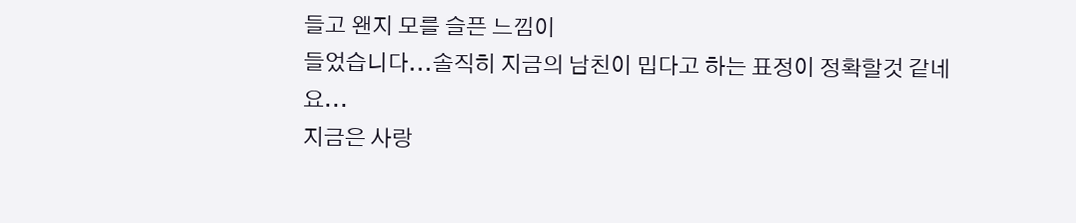들고 왠지 모를 슬픈 느낌이
들었습니다...솔직히 지금의 남친이 밉다고 하는 표정이 정확할것 같네요...
지금은 사랑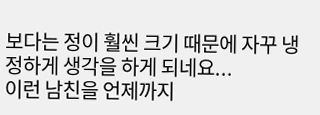보다는 정이 훨씬 크기 때문에 자꾸 냉정하게 생각을 하게 되네요...
이런 남친을 언제까지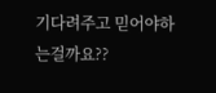기다려주고 믿어야하는걸까요??